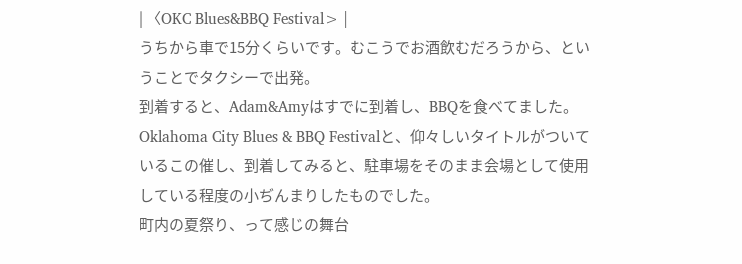| 〈OKC Blues&BBQ Festival> |
うちから車で15分くらいです。むこうでお酒飲むだろうから、ということでタクシーで出発。
到着すると、Adam&Amyはすでに到着し、BBQを食べてました。
Oklahoma City Blues & BBQ Festivalと、仰々しいタイトルがついているこの催し、到着してみると、駐車場をそのまま会場として使用している程度の小ぢんまりしたものでした。
町内の夏祭り、って感じの舞台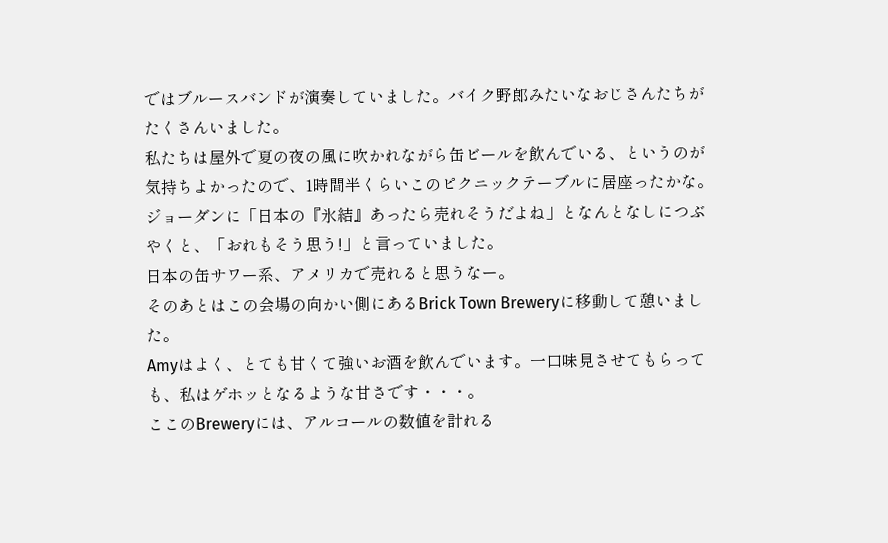ではブルースバンドが演奏していました。バイク野郎みたいなおじさんたちがたくさんいました。
私たちは屋外で夏の夜の風に吹かれながら缶ビールを飲んでいる、というのが気持ちよかったので、1時間半くらいこのピクニックテーブルに居座ったかな。
ジョーダンに「日本の『氷結』あったら売れそうだよね」となんとなしにつぶやくと、「おれもそう思う!」と言っていました。
日本の缶サワー系、アメリカで売れると思うなー。
そのあとはこの会場の向かい側にあるBrick Town Breweryに移動して憩いました。
Amyはよく、とても甘くて強いお酒を飲んでいます。一口味見させてもらっても、私はゲホッとなるような甘さです・・・。
ここのBreweryには、アルコールの数値を計れる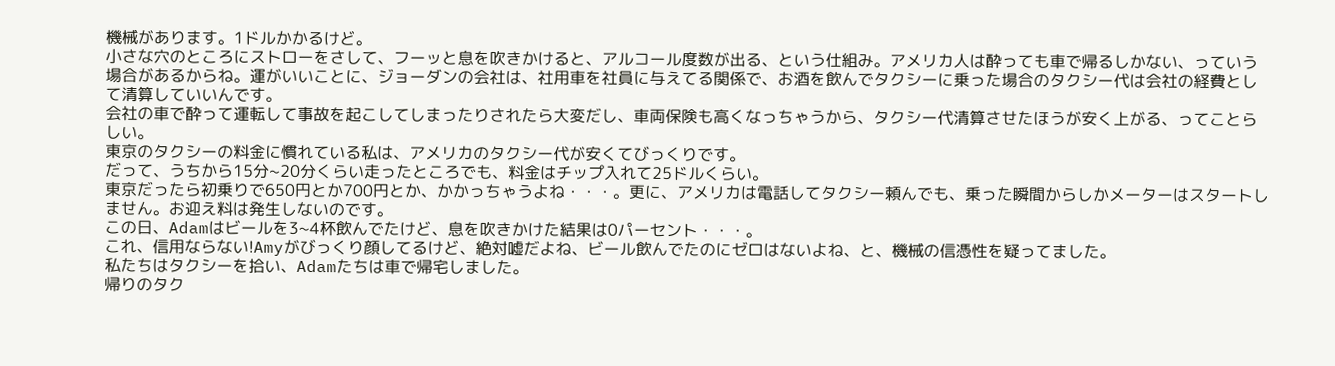機械があります。1ドルかかるけど。
小さな穴のところにストローをさして、フーッと息を吹きかけると、アルコール度数が出る、という仕組み。アメリカ人は酔っても車で帰るしかない、っていう場合があるからね。運がいいことに、ジョーダンの会社は、社用車を社員に与えてる関係で、お酒を飲んでタクシーに乗った場合のタクシー代は会社の経費として清算していいんです。
会社の車で酔って運転して事故を起こしてしまったりされたら大変だし、車両保険も高くなっちゃうから、タクシー代清算させたほうが安く上がる、ってことらしい。
東京のタクシーの料金に慣れている私は、アメリカのタクシー代が安くてびっくりです。
だって、うちから15分~20分くらい走ったところでも、料金はチップ入れて25ドルくらい。
東京だったら初乗りで650円とか700円とか、かかっちゃうよね・・・。更に、アメリカは電話してタクシー頼んでも、乗った瞬間からしかメーターはスタートしません。お迎え料は発生しないのです。
この日、Adamはビールを3~4杯飲んでたけど、息を吹きかけた結果は0パーセント・・・。
これ、信用ならない!Amyがびっくり顔してるけど、絶対嘘だよね、ビール飲んでたのにゼロはないよね、と、機械の信憑性を疑ってました。
私たちはタクシーを拾い、Adamたちは車で帰宅しました。
帰りのタク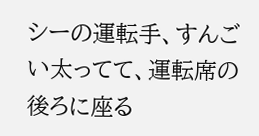シーの運転手、すんごい太ってて、運転席の後ろに座る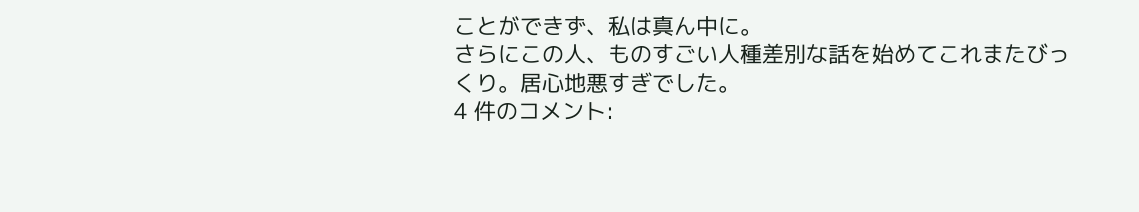ことができず、私は真ん中に。
さらにこの人、ものすごい人種差別な話を始めてこれまたびっくり。居心地悪すぎでした。
4 件のコメント: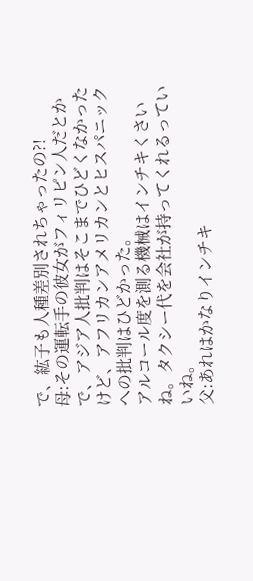で、紘子も人種差別されちゃったの?!
母:その運転手の彼女がフィリピン人だとかで、アジア人批判はそこまでひどくなかったけど、アフリカンアメリカンとヒスパニックへの批判はひどかった。
アルコール度を測る機械はインチキくさいね。タクシー代を会社が持ってくれるっていいね。
父:あれはかなりインチキ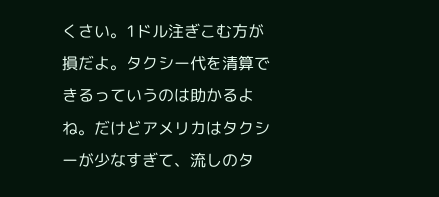くさい。1ドル注ぎこむ方が損だよ。タクシー代を清算できるっていうのは助かるよね。だけどアメリカはタクシーが少なすぎて、流しのタ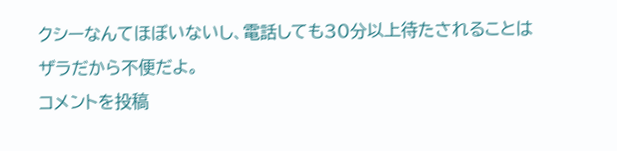クシーなんてほぼいないし、電話しても30分以上待たされることはザラだから不便だよ。
コメントを投稿